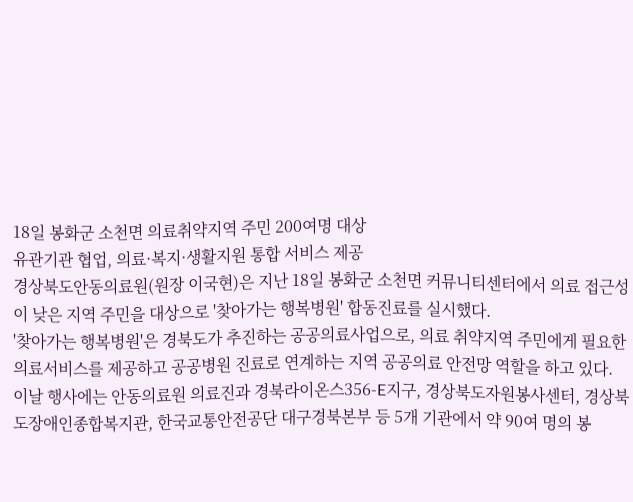18일 봉화군 소천면 의료취약지역 주민 200여명 대상
유관기관 협업, 의료·복지·생활지원 통합 서비스 제공
경상북도안동의료원(원장 이국현)은 지난 18일 봉화군 소천면 커뮤니티센터에서 의료 접근성이 낮은 지역 주민을 대상으로 '찾아가는 행복병원' 합동진료를 실시했다.
'찾아가는 행복병원'은 경북도가 추진하는 공공의료사업으로, 의료 취약지역 주민에게 필요한 의료서비스를 제공하고 공공병원 진료로 연계하는 지역 공공의료 안전망 역할을 하고 있다.
이날 행사에는 안동의료원 의료진과 경북라이온스356-E지구, 경상북도자원봉사센터, 경상북도장애인종합복지관, 한국교통안전공단 대구경북본부 등 5개 기관에서 약 90여 명의 봉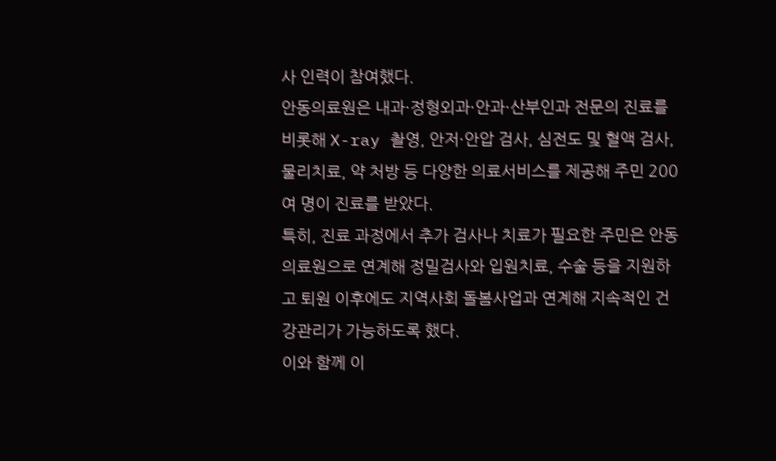사 인력이 참여했다.
안동의료원은 내과·정형외과·안과·산부인과 전문의 진료를 비롯해 X-ray 촬영, 안저·안압 검사, 심전도 및 혈액 검사, 물리치료, 약 처방 등 다양한 의료서비스를 제공해 주민 200여 명이 진료를 받았다.
특히, 진료 과정에서 추가 검사나 치료가 필요한 주민은 안동의료원으로 연계해 정밀검사와 입원치료, 수술 등을 지원하고 퇴원 이후에도 지역사회 돌봄사업과 연계해 지속적인 건강관리가 가능하도록 했다.
이와 함께 이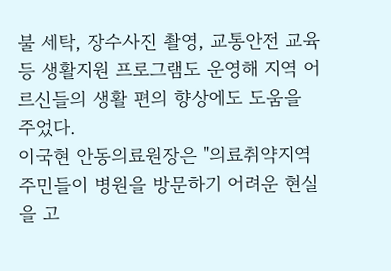불 세탁, 장수사진 촬영, 교통안전 교육 등 생활지원 프로그램도 운영해 지역 어르신들의 생활 편의 향상에도 도움을 주었다.
이국현 안동의료원장은 "의료취약지역 주민들이 병원을 방문하기 어려운 현실을 고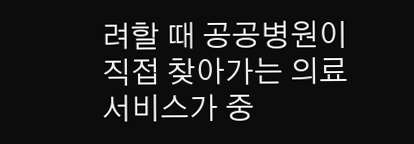려할 때 공공병원이 직접 찾아가는 의료서비스가 중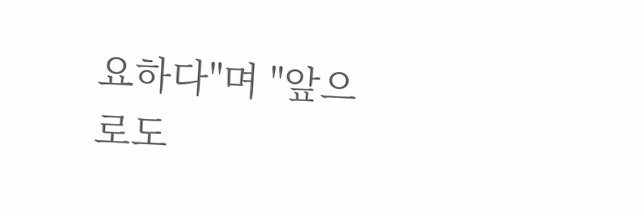요하다"며 "앞으로도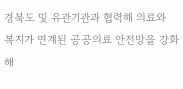경북도 및 유관기관과 협력해 의료와 복지가 연계된 공공의료 안전망을 강화해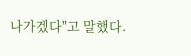나가겠다"고 말했다.